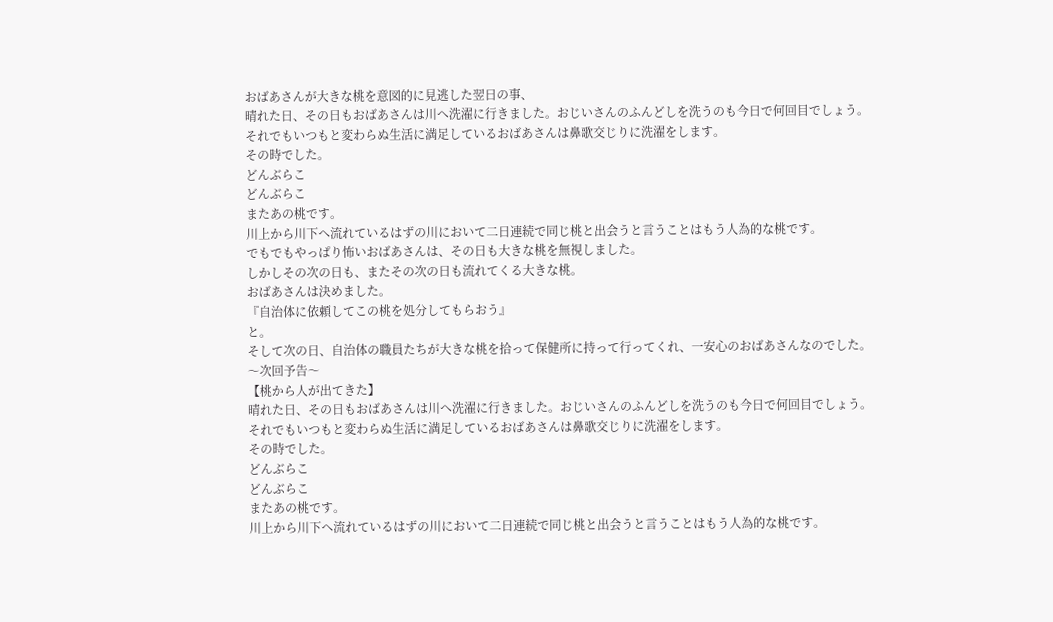おばあさんが大きな桃を意図的に見逃した翌日の事、
晴れた日、その日もおばあさんは川へ洗濯に行きました。おじいさんのふんどしを洗うのも今日で何回目でしょう。
それでもいつもと変わらぬ生活に満足しているおばあさんは鼻歌交じりに洗濯をします。
その時でした。
どんぶらこ
どんぶらこ
またあの桃です。
川上から川下へ流れているはずの川において二日連続で同じ桃と出会うと言うことはもう人為的な桃です。
でもでもやっぱり怖いおばあさんは、その日も大きな桃を無視しました。
しかしその次の日も、またその次の日も流れてくる大きな桃。
おばあさんは決めました。
『自治体に依頼してこの桃を処分してもらおう』
と。
そして次の日、自治体の職員たちが大きな桃を拾って保健所に持って行ってくれ、一安心のおばあさんなのでした。
〜次回予告〜
【桃から人が出てきた】
晴れた日、その日もおばあさんは川へ洗濯に行きました。おじいさんのふんどしを洗うのも今日で何回目でしょう。
それでもいつもと変わらぬ生活に満足しているおばあさんは鼻歌交じりに洗濯をします。
その時でした。
どんぶらこ
どんぶらこ
またあの桃です。
川上から川下へ流れているはずの川において二日連続で同じ桃と出会うと言うことはもう人為的な桃です。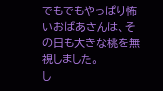でもでもやっぱり怖いおばあさんは、その日も大きな桃を無視しました。
し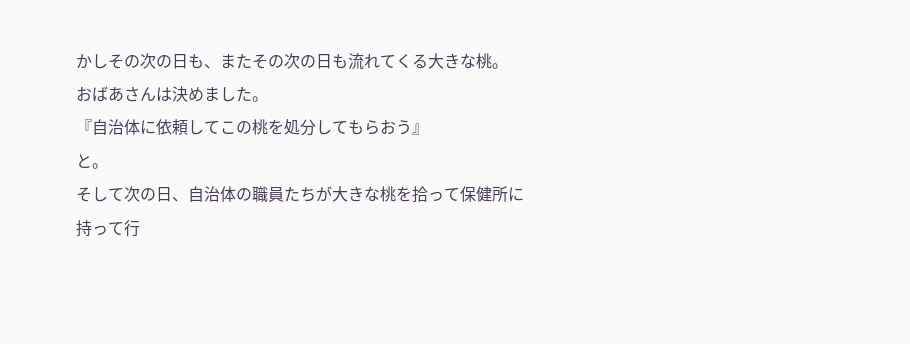かしその次の日も、またその次の日も流れてくる大きな桃。
おばあさんは決めました。
『自治体に依頼してこの桃を処分してもらおう』
と。
そして次の日、自治体の職員たちが大きな桃を拾って保健所に持って行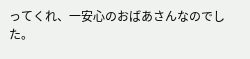ってくれ、一安心のおばあさんなのでした。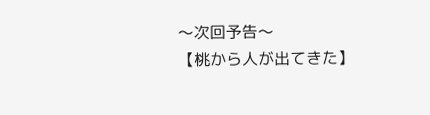〜次回予告〜
【桃から人が出てきた】